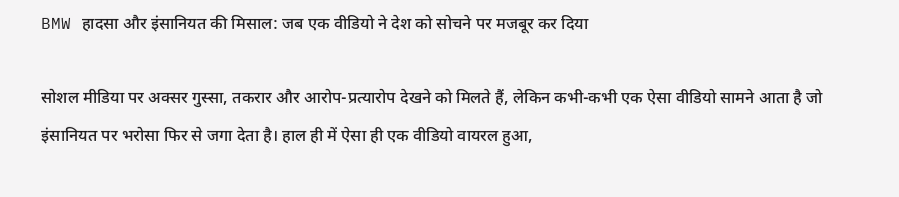BMW हादसा और इंसानियत की मिसाल: जब एक वीडियो ने देश को सोचने पर मजबूर कर दिया

सोशल मीडिया पर अक्सर गुस्सा, तकरार और आरोप-प्रत्यारोप देखने को मिलते हैं, लेकिन कभी-कभी एक ऐसा वीडियो सामने आता है जो इंसानियत पर भरोसा फिर से जगा देता है। हाल ही में ऐसा ही एक वीडियो वायरल हुआ,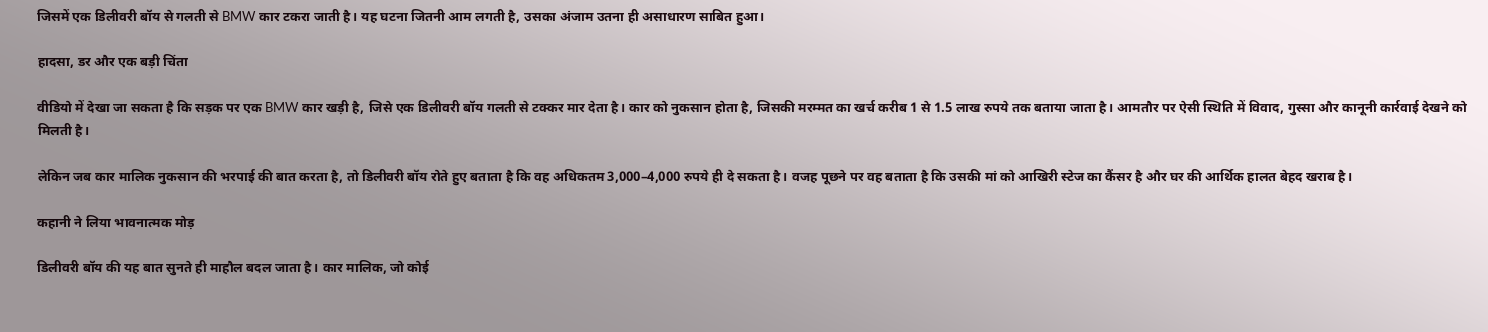जिसमें एक डिलीवरी बॉय से गलती से BMW कार टकरा जाती है। यह घटना जितनी आम लगती है, उसका अंजाम उतना ही असाधारण साबित हुआ।

हादसा, डर और एक बड़ी चिंता

वीडियो में देखा जा सकता है कि सड़क पर एक BMW कार खड़ी है, जिसे एक डिलीवरी बॉय गलती से टक्कर मार देता है। कार को नुकसान होता है, जिसकी मरम्मत का खर्च करीब 1 से 1.5 लाख रुपये तक बताया जाता है। आमतौर पर ऐसी स्थिति में विवाद, गुस्सा और कानूनी कार्रवाई देखने को मिलती है।

लेकिन जब कार मालिक नुकसान की भरपाई की बात करता है, तो डिलीवरी बॉय रोते हुए बताता है कि वह अधिकतम 3,000–4,000 रुपये ही दे सकता है। वजह पूछने पर वह बताता है कि उसकी मां को आखिरी स्टेज का कैंसर है और घर की आर्थिक हालत बेहद खराब है।

कहानी ने लिया भावनात्मक मोड़

डिलीवरी बॉय की यह बात सुनते ही माहौल बदल जाता है। कार मालिक, जो कोई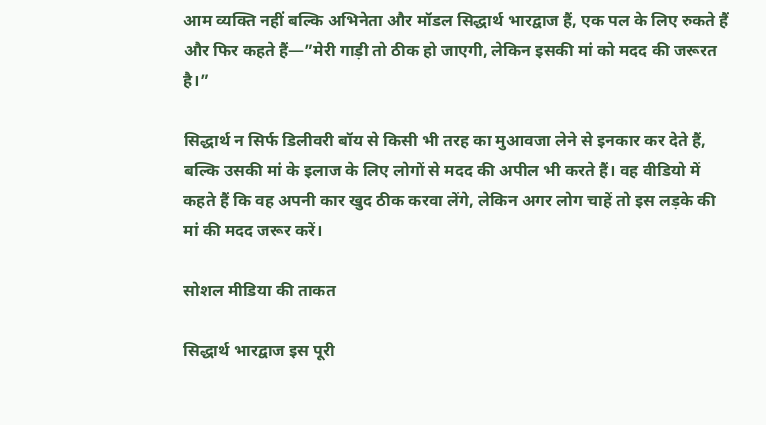आम व्यक्ति नहीं बल्कि अभिनेता और मॉडल सिद्धार्थ भारद्वाज हैं, एक पल के लिए रुकते हैं और फिर कहते हैं—”मेरी गाड़ी तो ठीक हो जाएगी, लेकिन इसकी मां को मदद की जरूरत है।”

सिद्धार्थ न सिर्फ डिलीवरी बॉय से किसी भी तरह का मुआवजा लेने से इनकार कर देते हैं, बल्कि उसकी मां के इलाज के लिए लोगों से मदद की अपील भी करते हैं। वह वीडियो में कहते हैं कि वह अपनी कार खुद ठीक करवा लेंगे, लेकिन अगर लोग चाहें तो इस लड़के की मां की मदद जरूर करें।

सोशल मीडिया की ताकत

सिद्धार्थ भारद्वाज इस पूरी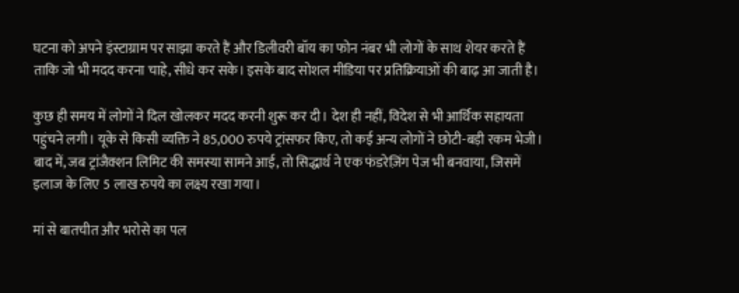घटना को अपने इंस्टाग्राम पर साझा करते हैं और डिलीवरी बॉय का फोन नंबर भी लोगों के साथ शेयर करते हैं ताकि जो भी मदद करना चाहे, सीधे कर सके। इसके बाद सोशल मीडिया पर प्रतिक्रियाओं की बाढ़ आ जाती है।

कुछ ही समय में लोगों ने दिल खोलकर मदद करनी शुरू कर दी। देश ही नहीं, विदेश से भी आर्थिक सहायता पहुंचने लगी। यूके से किसी व्यक्ति ने 85,000 रुपये ट्रांसफर किए, तो कई अन्य लोगों ने छोटी-बड़ी रकम भेजी। बाद में, जब ट्रांजैक्शन लिमिट की समस्या सामने आई, तो सिद्धार्थ ने एक फंडरेज़िंग पेज भी बनवाया, जिसमें इलाज के लिए 5 लाख रुपये का लक्ष्य रखा गया।

मां से बातचीत और भरोसे का पल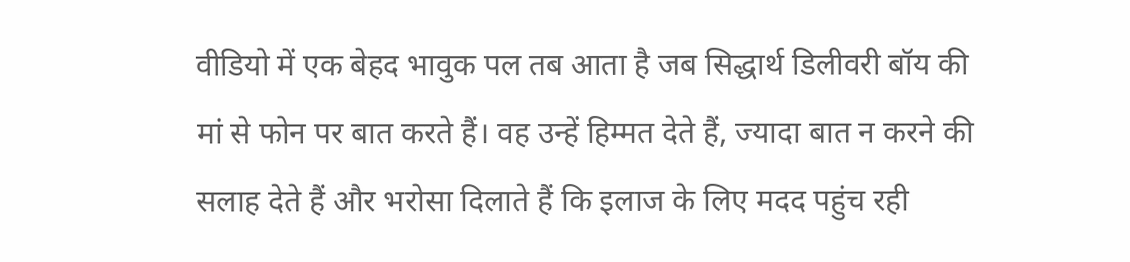वीडियो में एक बेहद भावुक पल तब आता है जब सिद्धार्थ डिलीवरी बॉय की मां से फोन पर बात करते हैं। वह उन्हें हिम्मत देते हैं, ज्यादा बात न करने की सलाह देते हैं और भरोसा दिलाते हैं कि इलाज के लिए मदद पहुंच रही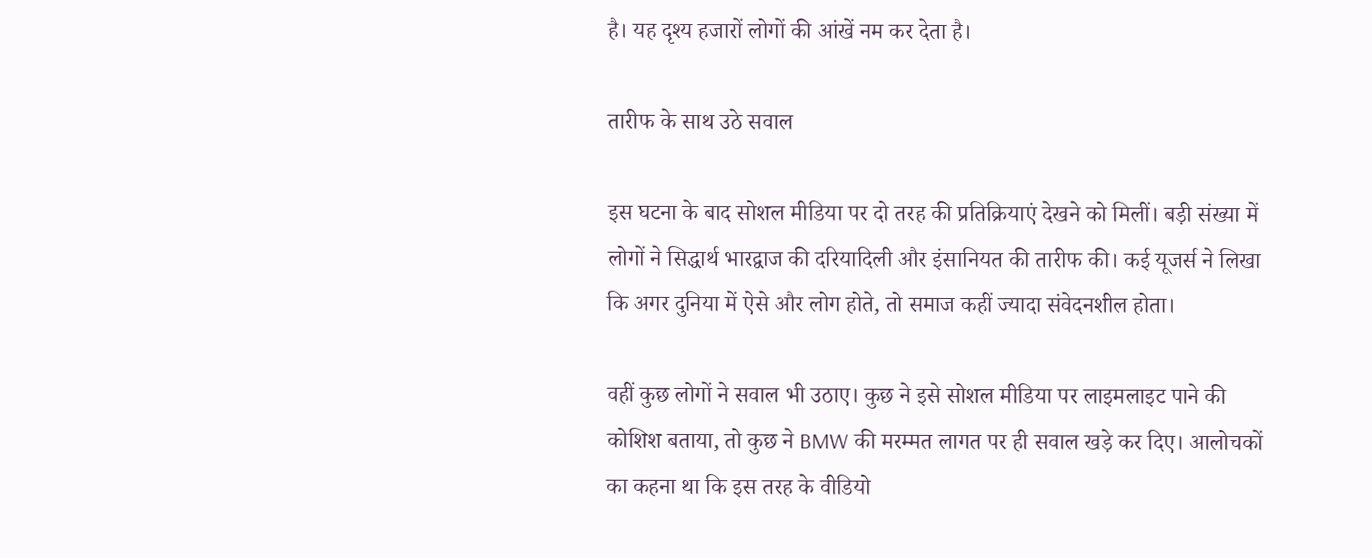है। यह दृश्य हजारों लोगों की आंखें नम कर देता है।

तारीफ के साथ उठे सवाल

इस घटना के बाद सोशल मीडिया पर दो तरह की प्रतिक्रियाएं देखने को मिलीं। बड़ी संख्या में लोगों ने सिद्धार्थ भारद्वाज की दरियादिली और इंसानियत की तारीफ की। कई यूजर्स ने लिखा कि अगर दुनिया में ऐसे और लोग होते, तो समाज कहीं ज्यादा संवेदनशील होता।

वहीं कुछ लोगों ने सवाल भी उठाए। कुछ ने इसे सोशल मीडिया पर लाइमलाइट पाने की कोशिश बताया, तो कुछ ने BMW की मरम्मत लागत पर ही सवाल खड़े कर दिए। आलोचकों का कहना था कि इस तरह के वीडियो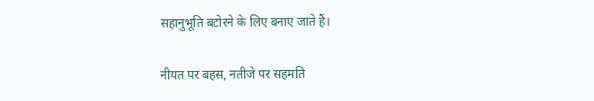सहानुभूति बटोरने के लिए बनाए जाते हैं।

नीयत पर बहस, नतीजे पर सहमति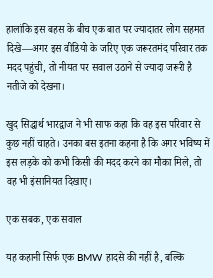हालांकि इस बहस के बीच एक बात पर ज्यादातर लोग सहमत दिखे—अगर इस वीडियो के जरिए एक जरूरतमंद परिवार तक मदद पहुंची, तो नीयत पर सवाल उठाने से ज्यादा जरूरी है नतीजे को देखना।

खुद सिद्धार्थ भारद्वाज ने भी साफ कहा कि वह इस परिवार से कुछ नहीं चाहते। उनका बस इतना कहना है कि अगर भविष्य में इस लड़के को कभी किसी की मदद करने का मौका मिले, तो वह भी इंसानियत दिखाए।

एक सबक, एक सवाल

यह कहानी सिर्फ एक BMW हादसे की नहीं है, बल्कि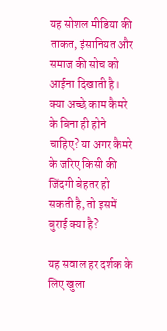यह सोशल मीडिया की ताकत, इंसानियत और समाज की सोच को आईना दिखाती है। क्या अच्छे काम कैमरे के बिना ही होने चाहिए? या अगर कैमरे के जरिए किसी की जिंदगी बेहतर हो सकती है, तो इसमें बुराई क्या है?

यह सवाल हर दर्शक के लिए खुला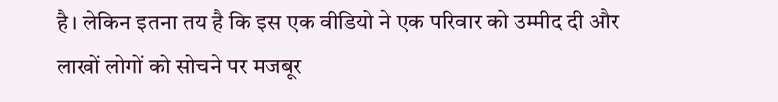है। लेकिन इतना तय है कि इस एक वीडियो ने एक परिवार को उम्मीद दी और लाखों लोगों को सोचने पर मजबूर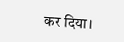कर दिया।